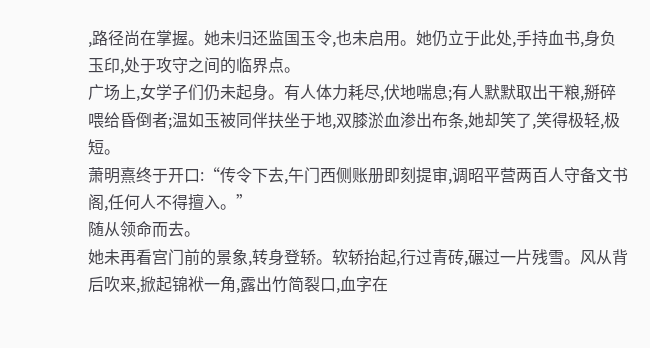,路径尚在掌握。她未归还监国玉令,也未启用。她仍立于此处,手持血书,身负玉印,处于攻守之间的临界点。
广场上,女学子们仍未起身。有人体力耗尽,伏地喘息;有人默默取出干粮,掰碎喂给昏倒者;温如玉被同伴扶坐于地,双膝淤血渗出布条,她却笑了,笑得极轻,极短。
萧明熹终于开口:“传令下去,午门西侧账册即刻提审,调昭平营两百人守备文书阁,任何人不得擅入。”
随从领命而去。
她未再看宫门前的景象,转身登轿。软轿抬起,行过青砖,碾过一片残雪。风从背后吹来,掀起锦袱一角,露出竹简裂口,血字在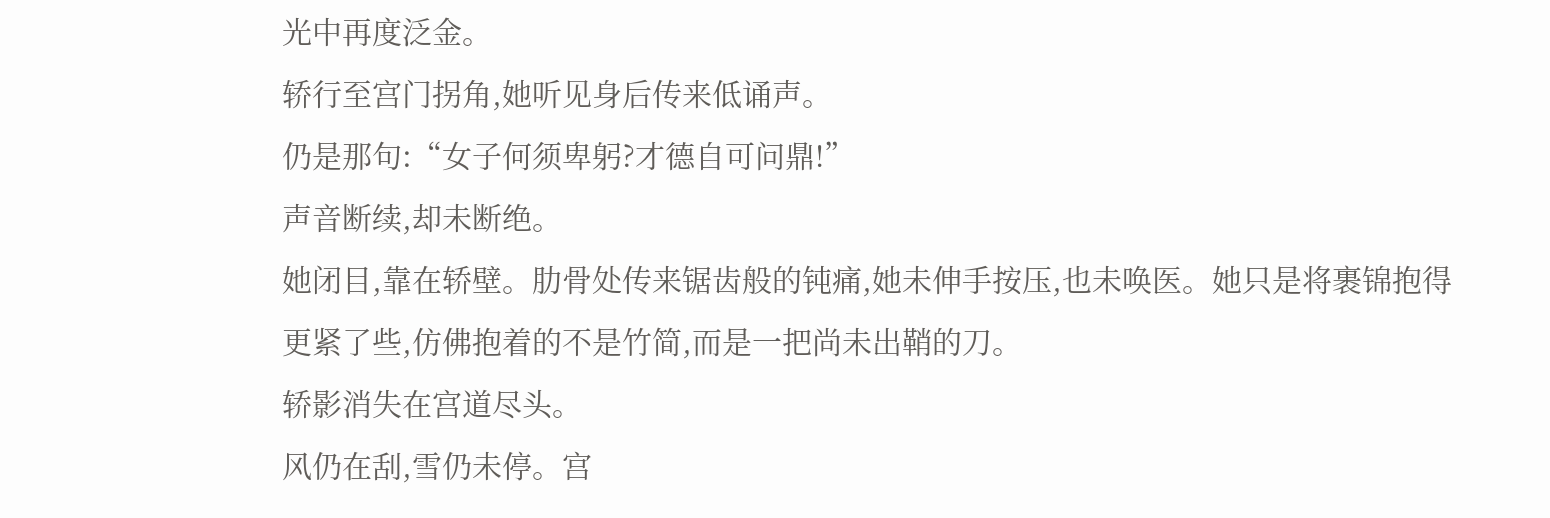光中再度泛金。
轿行至宫门拐角,她听见身后传来低诵声。
仍是那句:“女子何须卑躬?才德自可问鼎!”
声音断续,却未断绝。
她闭目,靠在轿壁。肋骨处传来锯齿般的钝痛,她未伸手按压,也未唤医。她只是将裹锦抱得更紧了些,仿佛抱着的不是竹简,而是一把尚未出鞘的刀。
轿影消失在宫道尽头。
风仍在刮,雪仍未停。宫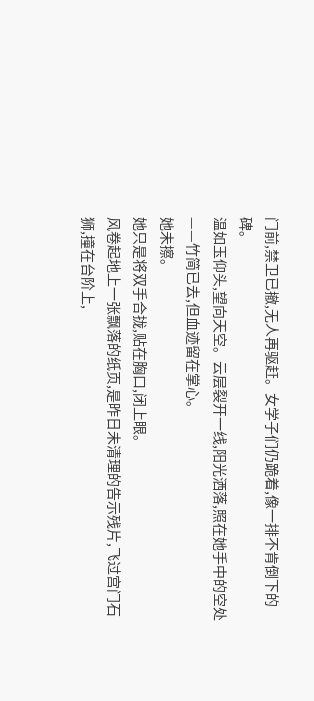门前,禁卫已撤,无人再驱赶。女学子们仍跪着,像一排不肯倒下的碑。
温如玉仰头,望向天空。云层裂开一线,阳光洒落,照在她手中的空处——竹简已去,但血迹留在掌心。
她未擦。
她只是将双手合拢,贴在胸口,闭上眼。
风卷起地上一张飘落的纸页,是昨日未清理的告示残片,飞过宫门石狮,撞在台阶上,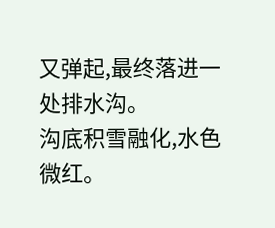又弹起,最终落进一处排水沟。
沟底积雪融化,水色微红。